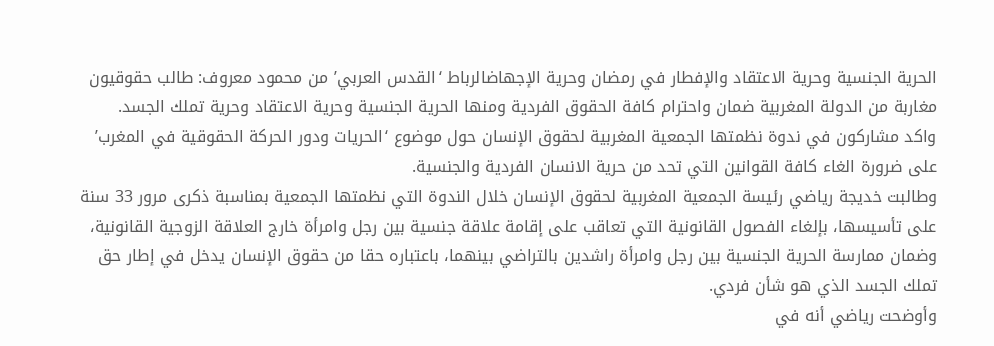الحرية الجنسية وحرية الاعتقاد والإفطار في رمضان وحرية الإجهاضالرباط ‘القدس العربي’ من محمود معروف: طالب حقوقيون مغاربة من الدولة المغربية ضمان واحترام كافة الحقوق الفردية ومنها الحرية الجنسية وحرية الاعتقاد وحرية تملك الجسد.
واكد مشاركون في ندوة نظمتها الجمعية المغربية لحقوق الإنسان حول موضوع ‘الحريات ودور الحركة الحقوقية في المغرب’ على ضرورة الغاء كافة القوانين التي تحد من حرية الانسان الفردية والجنسية.
وطالبت خديجة رياضي رئيسة الجمعية المغربية لحقوق الإنسان خلال الندوة التي نظمتها الجمعية بمناسبة ذكرى مرور 33 سنة على تأسيسها، بإلغاء الفصول القانونية التي تعاقب على إقامة علاقة جنسية بين رجل وامرأة خارج العلاقة الزوجية القانونية، وضمان ممارسة الحرية الجنسية بين رجل وامرأة راشدين بالتراضي بينهما، باعتباره حقا من حقوق الإنسان يدخل في إطار حق تملك الجسد الذي هو شأن فردي.
وأوضحت رياضي أنه في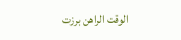الوقت الراهن برزت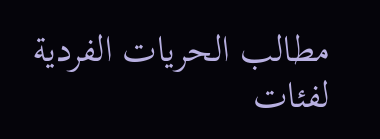مطالب الحريات الفردية لفئات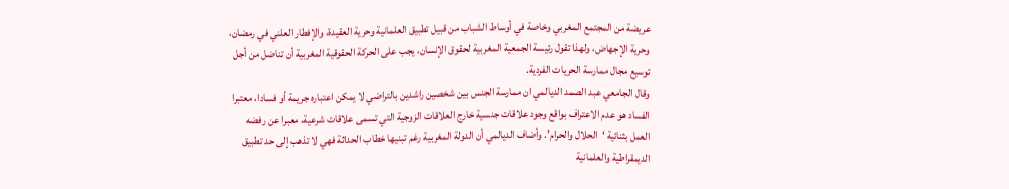عريضة من المجتمع المغربي وخاصة في أوساط الشباب من قبيل تطبيق العلمانية وحرية العقيدة، والإفطار العلني في رمضان، وحرية الإجهاض، ولهذا تقول رئيسة الجمعية المغربية لحقوق الإنسان، يجب على الحركة الحقوقية المغربية أن تناضل من أجل توسيع مجال ممارسة الحريات الفردية.
وقال الجامعي عبد الصمد الديالمي ان ممارسة الجنس بين شخصين راشدين بالتراضي لا يمكن اعتباره جريمة أو فسادا، معتبرا الفساد هو عدم الاعتراف بواقع وجود علاقات جنسية خارج العلاقات الزوجية التي تسمى علاقات شرعية، معبرا عن رفضه العمل بثنائية ‘الحلال والحرام’. وأضاف الديالمي أن الدولة المغربية رغم تبنيها خطاب الحداثة فهي لا تذهب إلى حد تطبيق الديمقراطية والعلمانية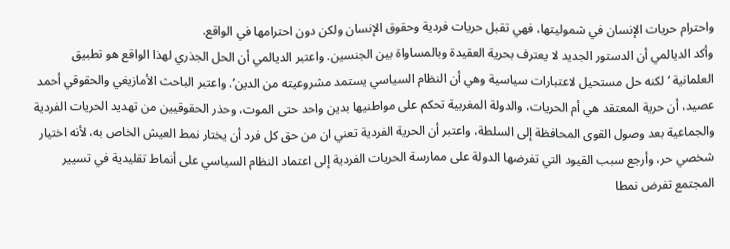واحترام حريات الإنسان في شموليتها، فهي تقبل حريات فردية وحقوق الإنسان ولكن دون احترامها في الواقع.
وأكد الديالمي أن الدستور الجديد لا يعترف بحرية العقيدة وبالمساواة بين الجنسين. واعتبر الديالمي أن الحل الجذري لهذا الواقع هو تطبيق العلمانية ‘لكنه حل مستحيل لاعتبارات سياسية وهي أن النظام السياسي يستمد مشروعيته من الدين’. واعتبر الباحث الأمازيغي والحقوقي أحمد عصيد، أن حرية المعتقد هي أم الحريات، والدولة المغربية تحكم على مواطنيها بدين واحد حتى الموت، وحذر الحقوقيين من تهديد الحريات الفردية والجماعية بعد وصول القوى المحافظة إلى السلطة، واعتبر أن الحرية الفردية تعني ان من حق كل فرد أن يختار نمط العيش الخاص به، لأنه اختيار شخصي حر، وأرجع سبب القيود التي تفرضها الدولة على ممارسة الحريات الفردية إلى اعتماد النظام السياسي على أنماط تقليدية في تسيير المجتمع تفرض نمطا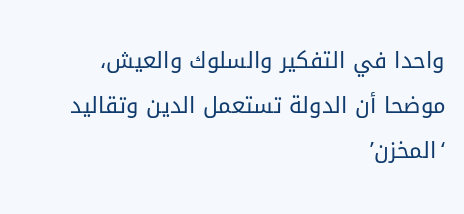واحدا في التفكير والسلوك والعيش، موضحا أن الدولة تستعمل الدين وتقاليد ‘المخزن’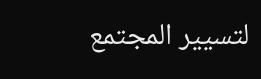لتسيير المجتمع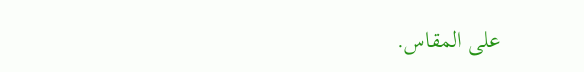على المقاس.